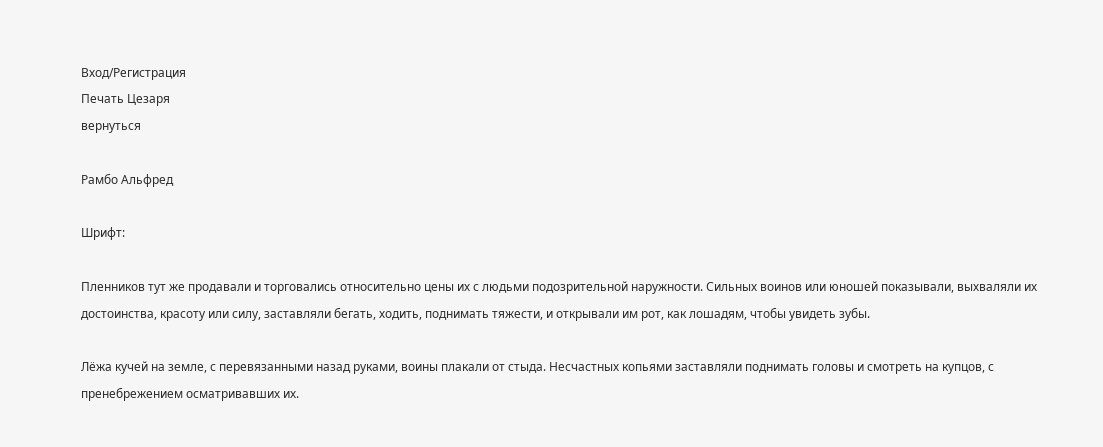Вход/Регистрация
Печать Цезаря
вернуться

Рамбо Альфред

Шрифт:

Пленников тут же продавали и торговались относительно цены их с людьми подозрительной наружности. Сильных воинов или юношей показывали, выхваляли их достоинства, красоту или силу, заставляли бегать, ходить, поднимать тяжести, и открывали им рот, как лошадям, чтобы увидеть зубы.

Лёжа кучей на земле, с перевязанными назад руками, воины плакали от стыда. Несчастных копьями заставляли поднимать головы и смотреть на купцов, с пренебрежением осматривавших их.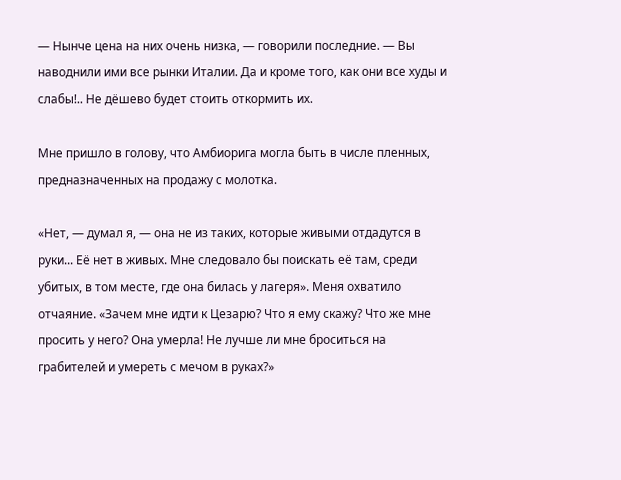— Нынче цена на них очень низка, — говорили последние. — Вы наводнили ими все рынки Италии. Да и кроме того, как они все худы и слабы!.. Не дёшево будет стоить откормить их.

Мне пришло в голову, что Амбиорига могла быть в числе пленных, предназначенных на продажу с молотка.

«Нет, — думал я, — она не из таких, которые живыми отдадутся в руки... Её нет в живых. Мне следовало бы поискать её там, среди убитых, в том месте, где она билась у лагеря». Меня охватило отчаяние. «Зачем мне идти к Цезарю? Что я ему скажу? Что же мне просить у него? Она умерла! Не лучше ли мне броситься на грабителей и умереть с мечом в руках?»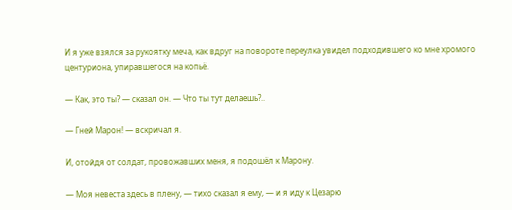И я уже взялся за рукоятку меча, как вдруг на повороте переулка увидел подходившего ко мне хромого центуриона, упиравшегося на копьё.

— Как, это ты? — сказал он. — Что ты тут делаешь?..

— Гней Марон! — вскричал я.

И, отойдя от солдат, провожавших меня, я подошёл к Марону.

— Моя невеста здесь в плену, — тихо сказал я ему, — и я иду к Цезарю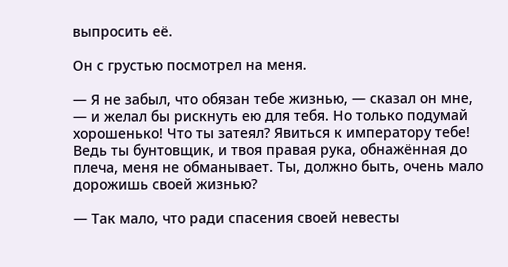выпросить её.

Он с грустью посмотрел на меня.

— Я не забыл, что обязан тебе жизнью, — сказал он мне, — и желал бы рискнуть ею для тебя. Но только подумай хорошенько! Что ты затеял? Явиться к императору тебе! Ведь ты бунтовщик, и твоя правая рука, обнажённая до плеча, меня не обманывает. Ты, должно быть, очень мало дорожишь своей жизнью?

— Так мало, что ради спасения своей невесты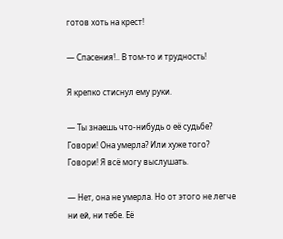готов хоть на крест!

— Спасения!.. В том-то и трудность!

Я крепко стиснул ему руки.

— Ты знаешь что-нибудь о её судьбе? Говори! Она умерла? Или хуже того? Говори! Я всё могу выслушать.

— Нет, она не умерла. Но от этого не легче ни ей, ни тебе. Её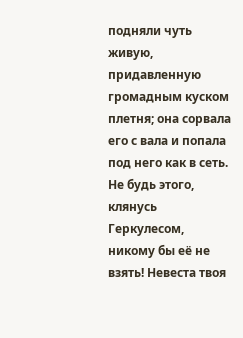подняли чуть живую, придавленную громадным куском плетня; она сорвала его с вала и попала под него как в сеть. Не будь этого, клянусь Геркулесом, никому бы её не взять! Невеста твоя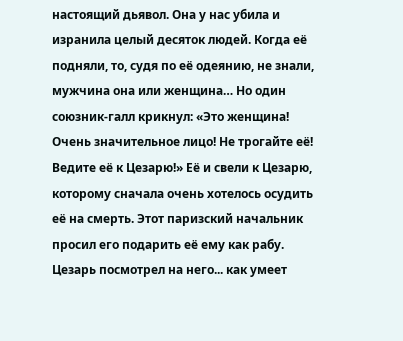настоящий дьявол. Она у нас убила и изранила целый десяток людей. Когда её подняли, то, судя по её одеянию, не знали, мужчина она или женщина… Но один союзник-галл крикнул: «Это женщина! Очень значительное лицо! Не трогайте её! Ведите её к Цезарю!» Её и свели к Цезарю, которому сначала очень хотелось осудить её на смерть. Этот паризский начальник просил его подарить её ему как рабу. Цезарь посмотрел на него... как умеет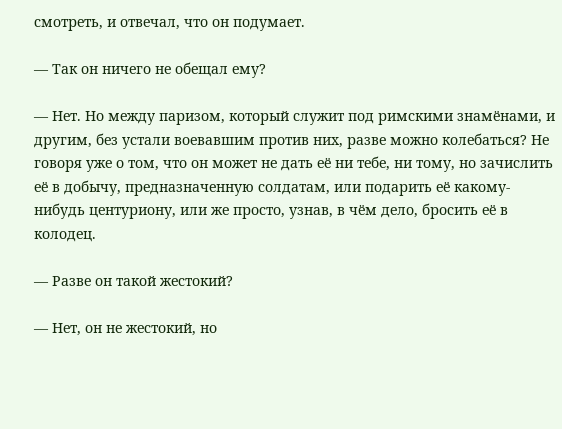смотреть, и отвечал, что он подумает.

— Так он ничего не обещал ему?

— Нет. Но между паризом, который служит под римскими знамёнами, и другим, без устали воевавшим против них, разве можно колебаться? Не говоря уже о том, что он может не дать её ни тебе, ни тому, но зачислить её в добычу, предназначенную солдатам, или подарить её какому-нибудь центуриону, или же просто, узнав, в чём дело, бросить её в колодец.

— Разве он такой жестокий?

— Нет, он не жестокий, но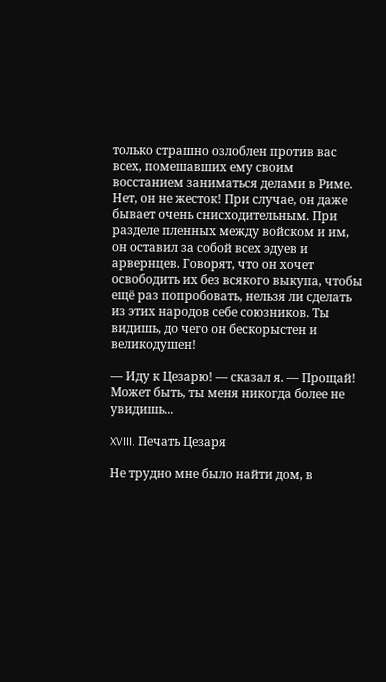только страшно озлоблен против вас всех, помешавших ему своим восстанием заниматься делами в Риме. Нет, он не жесток! При случае, он даже бывает очень снисходительным. При разделе пленных между войском и им, он оставил за собой всех эдуев и арвернцев. Говорят, что он хочет освободить их без всякого выкупа, чтобы ещё раз попробовать, нельзя ли сделать из этих народов себе союзников. Ты видишь, до чего он бескорыстен и великодушен!

— Иду к Цезарю! — сказал я. — Прощай! Может быть, ты меня никогда более не увидишь...

XVIII. Печать Цезаря

Не трудно мне было найти дом, в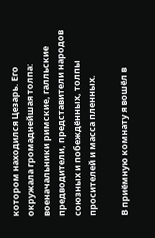котором находился Цезарь. Его окружала громаднейшая толпа: военачальники римские, галльские предводители, представители народов союзных и побеждённых, толпы просителей и масса пленных.

В приёмную комнату я вошёл в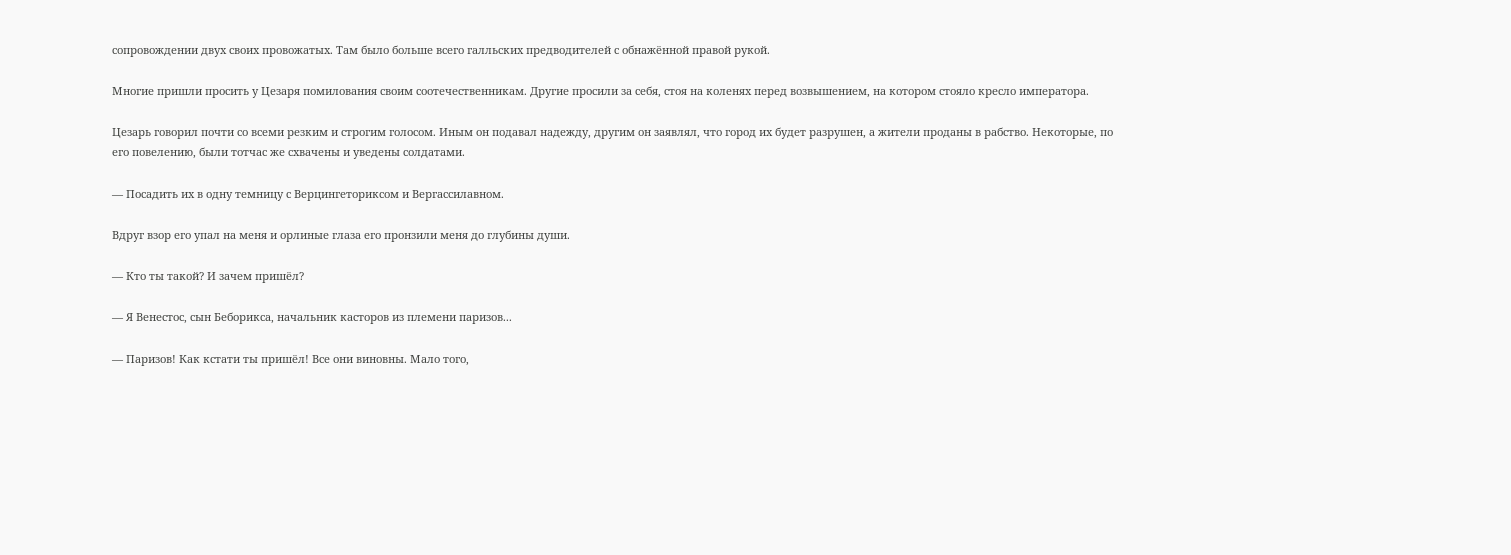сопровождении двух своих провожатых. Там было больше всего галльских предводителей с обнажённой правой рукой.

Многие пришли просить у Цезаря помилования своим соотечественникам. Другие просили за себя, стоя на коленях перед возвышением, на котором стояло кресло императора.

Цезарь говорил почти со всеми резким и строгим голосом. Иным он подавал надежду, другим он заявлял, что город их будет разрушен, а жители проданы в рабство. Некоторые, по его повелению, были тотчас же схвачены и уведены солдатами.

— Посадить их в одну темницу с Верцингеториксом и Вергассилавном.

Вдруг взор его упал на меня и орлиные глаза его пронзили меня до глубины души.

— Кто ты такой? И зачем пришёл?

— Я Венестос, сын Беборикса, начальник касторов из племени паризов...

— Паризов! Как кстати ты пришёл! Все они виновны. Мало того,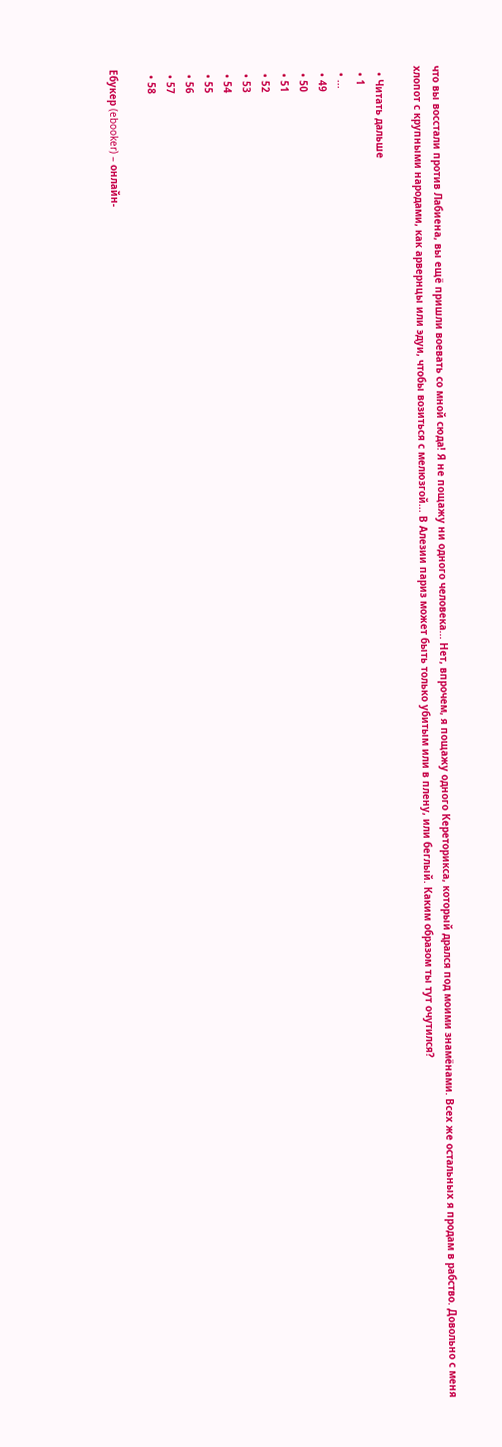что вы восстали против Лабиена, вы ещё пришли воевать со мной сюда! Я не пощажу ни одного человека... Нет, впрочем, я пощажу одного Кереторикса, который дрался под моими знамёнами. Всех же остальных я продам в рабство. Довольно с меня хлопот с крупными народами, как арвернцы или эдуи, чтобы возиться с мелюзгой... В Алезии париз может быть только убитым или в плену, или беглый. Каким образом ты тут очутился?

  • Читать дальше
  • 1
  • ...
  • 49
  • 50
  • 51
  • 52
  • 53
  • 54
  • 55
  • 56
  • 57
  • 58

Ебукер (ebooker) – онлайн-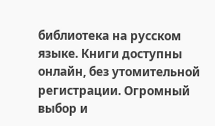библиотека на русском языке. Книги доступны онлайн, без утомительной регистрации. Огромный выбор и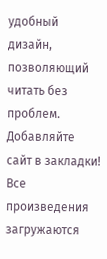удобный дизайн, позволяющий читать без проблем. Добавляйте сайт в закладки! Все произведения загружаются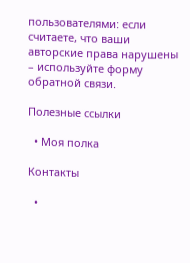пользователями: если считаете, что ваши авторские права нарушены – используйте форму обратной связи.

Полезные ссылки

  • Моя полка

Контакты

  •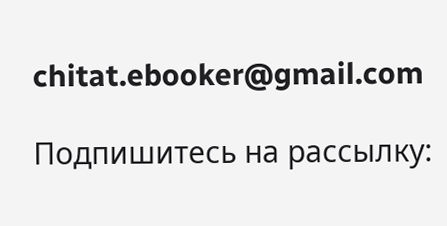chitat.ebooker@gmail.com

Подпишитесь на рассылку: